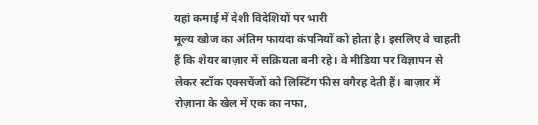यहां कमाई में देशी विदेशियों पर भारी
मूल्य खोज का अंतिम फायदा कंपनियों को होता है। इसलिए वे चाहती हैं कि शेयर बाज़ार में सक्रियता बनी रहे। वे मीडिया पर विज्ञापन से लेकर स्टॉक एक्सचेंजों को लिस्टिंग फीस वगैरह देती हैं। बाज़ार में रोज़ाना के खेल में एक का नफा,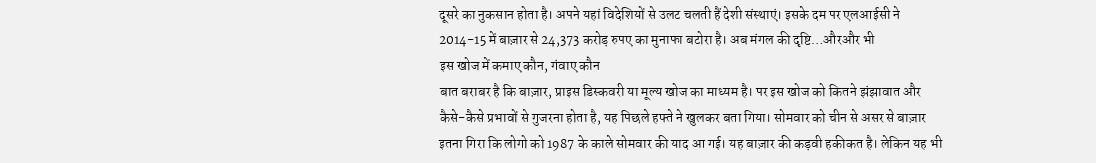दूसरे का नुकसान होता है। अपने यहां विदेशियों से उलट चलती हैं देशी संस्थाएं। इसके दम पर एलआईसी ने 2014-15 में बाज़ार से 24,373 करोड़ रुपए का मुनाफा बटोरा है। अब मंगल की दृष्टि…औरऔर भी
इस खोज में कमाए कौन, गंवाए कौन
बात बराबर है कि बाज़ार, प्राइस डिस्कवरी या मूल्य खोज का माध्यम है। पर इस खोज को कितने झंझावात और कैसे-कैसे प्रभावों से गुजरना होता है, यह पिछले हफ्ते ने खुलकर बता गिया। सोमवार को चीन से असर से बाज़ार इतना गिरा कि लोगो को 1987 के काले सोमवार की याद आ गई। यह बाज़ार की कड़वी हकीकत है। लेकिन यह भी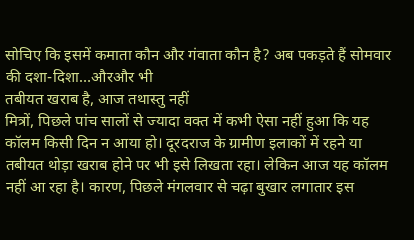सोचिए कि इसमें कमाता कौन और गंवाता कौन है? अब पकड़ते हैं सोमवार की दशा-दिशा…औरऔर भी
तबीयत खराब है, आज तथास्तु नहीं
मित्रों, पिछले पांच सालों से ज्यादा वक्त में कभी ऐसा नहीं हुआ कि यह कॉलम किसी दिन न आया हो। दूरदराज के ग्रामीण इलाकों में रहने या तबीयत थोड़ा खराब होने पर भी इसे लिखता रहा। लेकिन आज यह कॉलम नहीं आ रहा है। कारण, पिछले मंगलवार से चढ़ा बुखार लगातार इस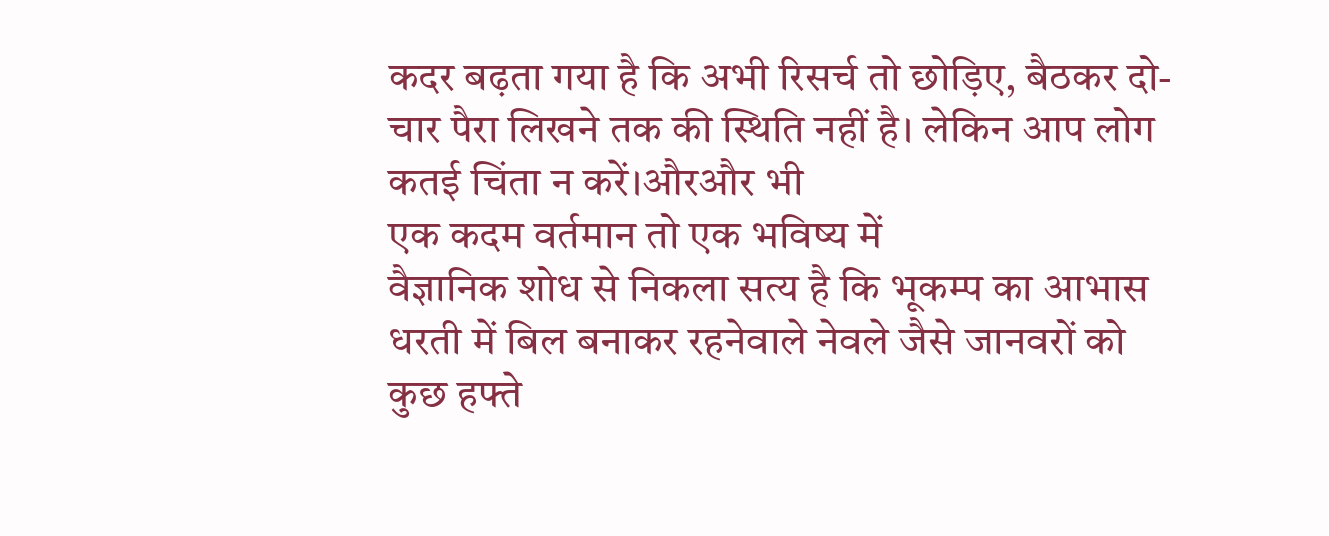कदर बढ़ता गया है कि अभी रिसर्च तो छोड़िए, बैठकर दो-चार पैरा लिखने तक की स्थिति नहीं है। लेकिन आप लोग कतई चिंता न करें।औरऔर भी
एक कदम वर्तमान तो एक भविष्य में
वैज्ञानिक शोध से निकला सत्य है कि भूकम्प का आभास धरती में बिल बनाकर रहनेवाले नेवले जैसे जानवरों को कुछ हफ्ते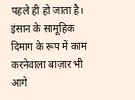पहले ही हो जाता है। इंसान के सामूहिक दिमाग के रूप में काम करनेवाला बाज़ार भी आगे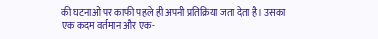की घटनाओं पर काफी पहले ही अपनी प्रतिक्रिया जता देता है। उसका एक कदम वर्तमान और एक-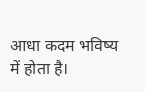आधा कदम भविष्य में होता है।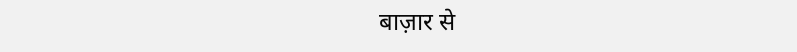बाज़ार से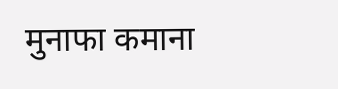मुनाफा कमाना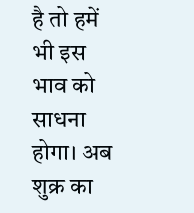है तो हमें भी इस भाव को साधना होगा। अब शुक्र का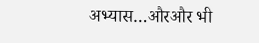अभ्यास…औरऔर भी